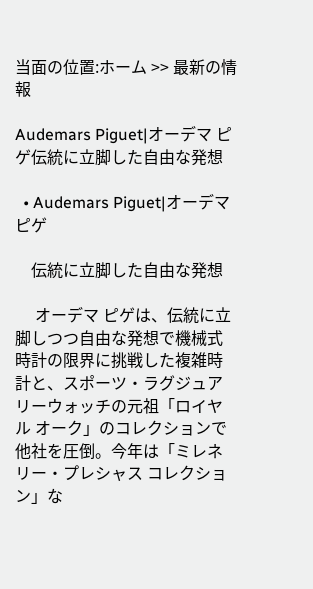当面の位置:ホーム >> 最新の情報

Audemars Piguet|オーデマ ピゲ伝統に立脚した自由な発想

  • Audemars Piguet|オーデマ ピゲ

    伝統に立脚した自由な発想

     オーデマ ピゲは、伝統に立脚しつつ自由な発想で機械式時計の限界に挑戦した複雑時計と、スポーツ・ラグジュアリーウォッチの元祖「ロイヤル オーク」のコレクションで他社を圧倒。今年は「ミレネリー・プレシャス コレクション」な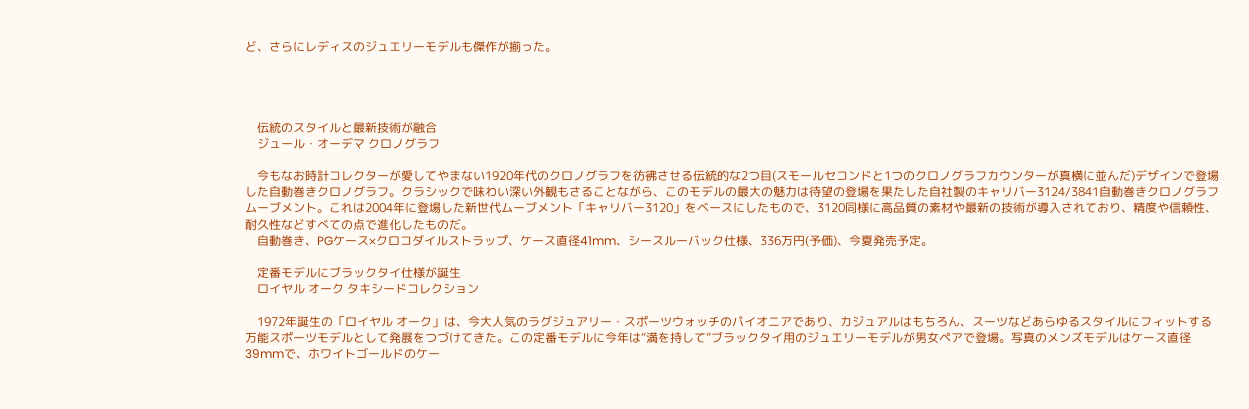ど、さらにレディスのジュエリーモデルも傑作が揃った。




    伝統のスタイルと最新技術が融合
    ジュール・オーデマ クロノグラフ

    今もなお時計コレクターが愛してやまない1920年代のクロノグラフを彷彿させる伝統的な2つ目(スモールセコンドと1つのクロノグラフカウンターが真横に並んだ)デザインで登場した自動巻きクロノグラフ。クラシックで味わい深い外観もさることながら、このモデルの最大の魅力は待望の登場を果たした自社製のキャリバー3124/3841自動巻きクロノグラフムーブメント。これは2004年に登場した新世代ムーブメント「キャリバー3120」をベースにしたもので、3120同様に高品質の素材や最新の技術が導入されており、精度や信頼性、耐久性などすべての点で進化したものだ。
    自動巻き、PGケース×クロコダイルストラップ、ケース直径41mm、シースルーバック仕様、336万円(予価)、今夏発売予定。

    定番モデルにブラックタイ仕様が誕生
    ロイヤル オーク タキシードコレクション

    1972年誕生の「ロイヤル オーク」は、今大人気のラグジュアリー・スポーツウォッチのパイオニアであり、カジュアルはもちろん、スーツなどあらゆるスタイルにフィットする万能スポーツモデルとして発展をつづけてきた。この定番モデルに今年は“満を持して”ブラックタイ用のジュエリーモデルが男女ペアで登場。写真のメンズモデルはケース直径39mmで、ホワイトゴールドのケー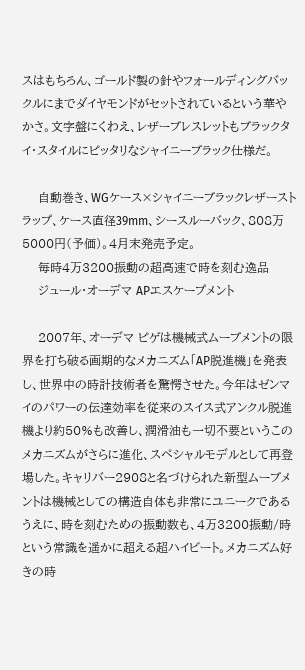スはもちろん、ゴールド製の針やフォールディングバックルにまでダイヤモンドがセットされているという華やかさ。文字盤にくわえ、レザーブレスレットもブラックタイ・スタイルにピッタリなシャイニーブラック仕様だ。

    自動巻き、WGケース×シャイニーブラックレザーストラップ、ケース直径39mm、シースルーバック、808万5000円(予価)。4月末発売予定。
    毎時4万3200振動の超高速で時を刻む逸品
    ジュール・オーデマ APエスケープメント

    2007年、オーデマ ピゲは機械式ムーブメントの限界を打ち破る画期的なメカニズム「AP脱進機」を発表し、世界中の時計技術者を驚愕させた。今年はゼンマイのパワーの伝達効率を従来のスイス式アンクル脱進機より約50%も改善し、潤滑油も一切不要というこのメカニズムがさらに進化、スペシャルモデルとして再登場した。キャリバー2908と名づけられた新型ムーブメントは機械としての構造自体も非常にユニークであるうえに、時を刻むための振動数も、4万3200振動/時という常識を遥かに超える超ハイビート。メカニズム好きの時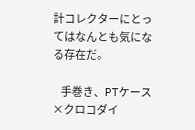計コレクターにとってはなんとも気になる存在だ。

    手巻き、PTケース×クロコダイ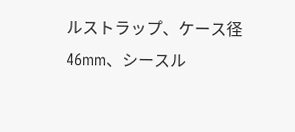ルストラップ、ケース径46mm、シースル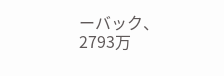ーバック、2793万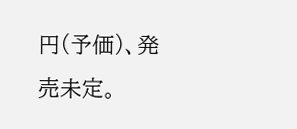円(予価)、発売未定。